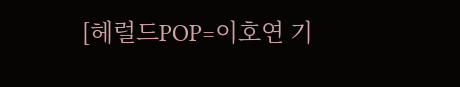[헤럴드POP=이호연 기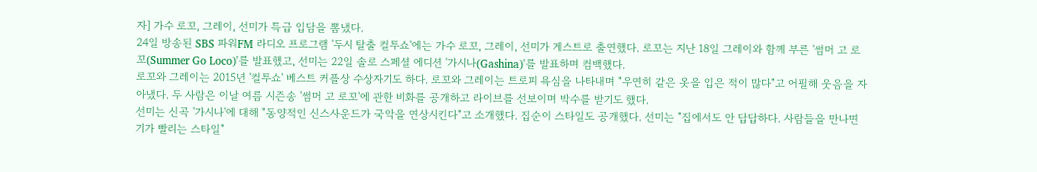자] 가수 로꼬, 그레이, 선미가 특급 입담을 뽐냈다.
24일 방송된 SBS 파워FM 라디오 프로그램 '두시 탈출 컬투쇼'에는 가수 로꼬, 그레이, 선미가 게스트로 출연했다. 로꼬는 지난 18일 그레이와 함께 부른 '썸머 고 로꼬(Summer Go Loco)'를 발표했고, 선미는 22일 솔로 스페셜 에디션 '가시나(Gashina)'를 발표하며 컴백했다.
로꼬와 그레이는 2015년 '컬투쇼' 베스트 커플상 수상자기도 하다. 로꼬와 그레이는 트로피 욕심을 나타내며 "우연히 같은 옷을 입은 적이 많다"고 어필해 웃음을 자아냈다. 두 사람은 이날 여름 시즌송 '썸머 고 로꼬'에 관한 비화를 공개하고 라이브를 선보이며 박수를 받기도 했다.
선미는 신곡 '가시나'에 대해 "동양적인 신스사운드가 국악을 연상시킨다"고 소개했다. 집순이 스타일도 공개했다. 선미는 "집에서도 안 답답하다. 사람들을 만나면 기가 빨리는 스타일"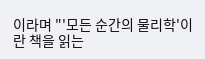이라며 "'모든 순간의 물리학'이란 책을 읽는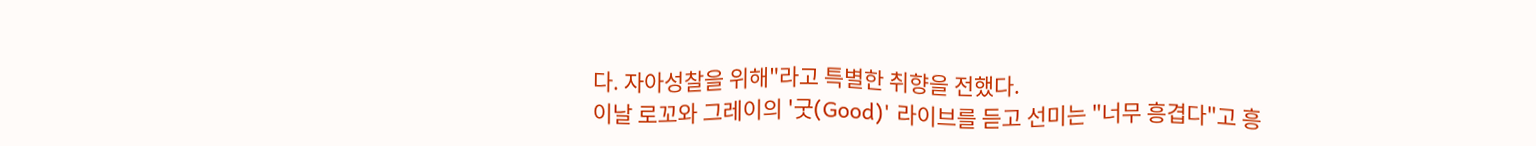다. 자아성찰을 위해"라고 특별한 취향을 전했다.
이날 로꼬와 그레이의 '굿(Good)' 라이브를 듣고 선미는 "너무 흥겹다"고 흥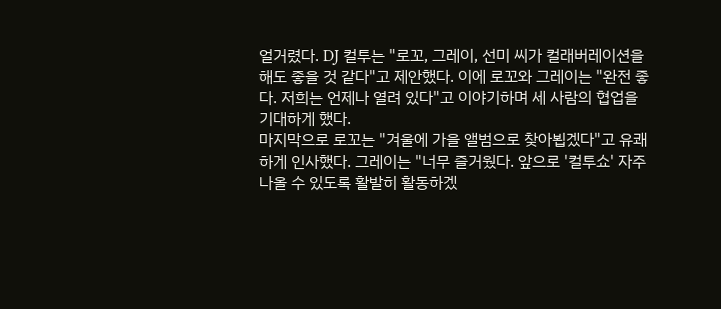얼거렸다. DJ 컬투는 "로꼬, 그레이, 선미 씨가 컬래버레이션을 해도 좋을 것 같다"고 제안했다. 이에 로꼬와 그레이는 "완전 좋다. 저희는 언제나 열려 있다"고 이야기하며 세 사람의 협업을 기대하게 했다.
마지막으로 로꼬는 "겨울에 가을 앨범으로 찾아뵙겠다"고 유쾌하게 인사했다. 그레이는 "너무 즐거웠다. 앞으로 '컬투쇼' 자주 나올 수 있도록 활발히 활동하겠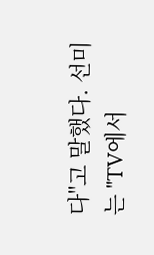다"고 말했다. 선미는 "TV에서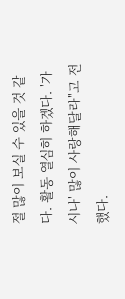절 많이 보실 수 있을 것 같다. 활동 열심히 하겠다. '가시나' 많이 사랑해달라"고 전했다.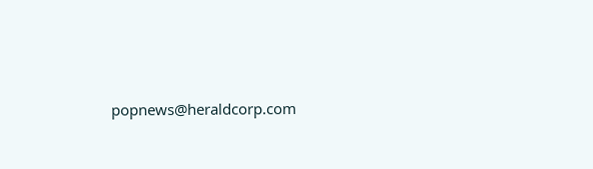popnews@heraldcorp.com